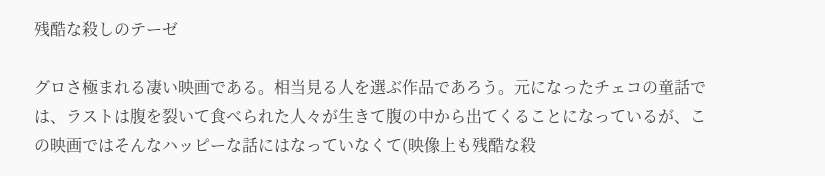残酷な殺しのテーゼ

グロさ極まれる凄い映画である。相当見る人を選ぶ作品であろう。元になったチェコの童話では、ラストは腹を裂いて食べられた人々が生きて腹の中から出てくることになっているが、この映画ではそんなハッピーな話にはなっていなくて(映像上も残酷な殺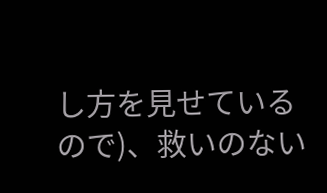し方を見せているので)、救いのない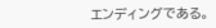エンディングである。